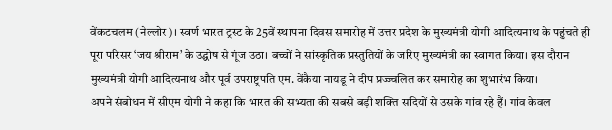वेंकटचलम (नेल्लोर)। स्वर्ण भारत ट्रस्ट के 25वें स्थापना दिवस समारोह में उत्तर प्रदेश के मुख्यमंत्री योगी आदित्यनाथ के पहुंचते ही पूरा परिसर ‘जय श्रीराम’ के उद्घोष से गूंज उठा। बच्चों ने सांस्कृतिक प्रस्तुतियों के जरिए मुख्यमंत्री का स्वागत किया। इस दौरान मुख्यमंत्री योगी आदित्यनाथ और पूर्व उपराष्ट्रपति एम. वेंकैया नायडू ने दीप प्रज्ज्वलित कर समारोह का शुभारंभ किया।
अपने संबोधन में सीएम योगी ने कहा कि भारत की सभ्यता की सबसे बड़ी शक्ति सदियों से उसके गांव रहे हैं। गांव केवल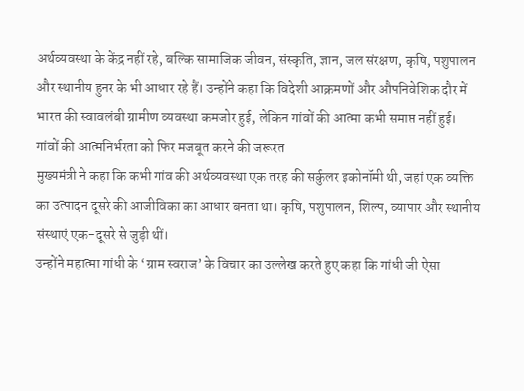अर्थव्यवस्था के केंद्र नहीं रहे, बल्कि सामाजिक जीवन, संस्कृति, ज्ञान, जल संरक्षण, कृषि, पशुपालन और स्थानीय हुनर के भी आधार रहे हैं। उन्होंने कहा कि विदेशी आक्रमणों और औपनिवेशिक दौर में भारत की स्वावलंबी ग्रामीण व्यवस्था कमजोर हुई, लेकिन गांवों की आत्मा कभी समाप्त नहीं हुई।
गांवों की आत्मनिर्भरता को फिर मजबूत करने की जरूरत
मुख्यमंत्री ने कहा कि कभी गांव की अर्थव्यवस्था एक तरह की सर्कुलर इकोनॉमी थी, जहां एक व्यक्ति का उत्पादन दूसरे की आजीविका का आधार बनता था। कृषि, पशुपालन, शिल्प, व्यापार और स्थानीय संस्थाएं एक-दूसरे से जुड़ी थीं।
उन्होंने महात्मा गांधी के ‘ग्राम स्वराज’ के विचार का उल्लेख करते हुए कहा कि गांधी जी ऐसा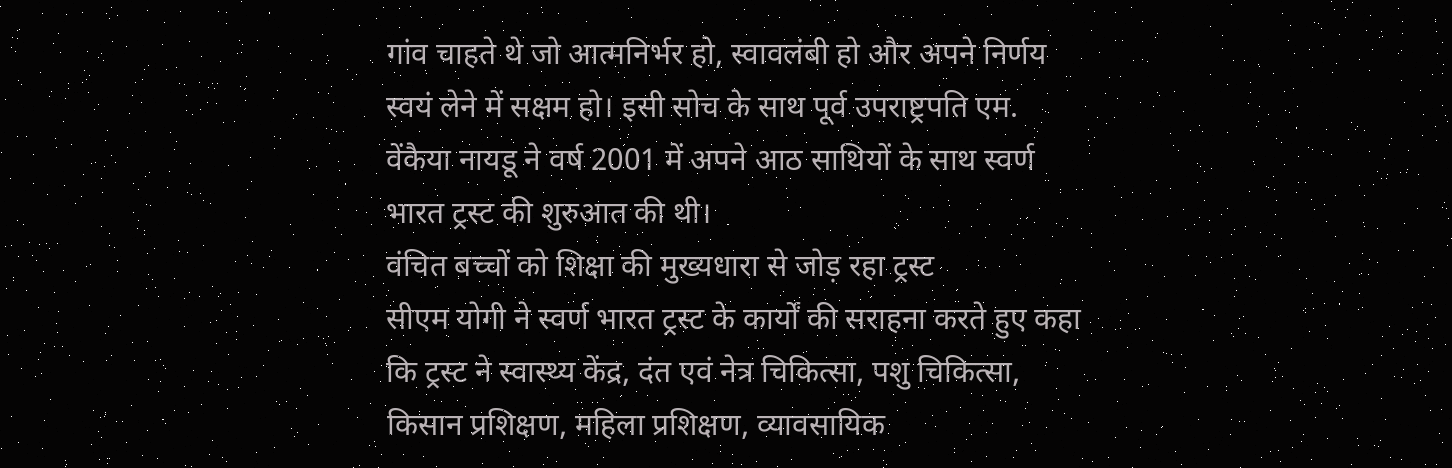गांव चाहते थे जो आत्मनिर्भर हो, स्वावलंबी हो और अपने निर्णय स्वयं लेने में सक्षम हो। इसी सोच के साथ पूर्व उपराष्ट्रपति एम. वेंकैया नायडू ने वर्ष 2001 में अपने आठ साथियों के साथ स्वर्ण भारत ट्रस्ट की शुरुआत की थी।
वंचित बच्चों को शिक्षा की मुख्यधारा से जोड़ रहा ट्रस्ट
सीएम योगी ने स्वर्ण भारत ट्रस्ट के कार्यों की सराहना करते हुए कहा कि ट्रस्ट ने स्वास्थ्य केंद्र, दंत एवं नेत्र चिकित्सा, पशु चिकित्सा, किसान प्रशिक्षण, महिला प्रशिक्षण, व्यावसायिक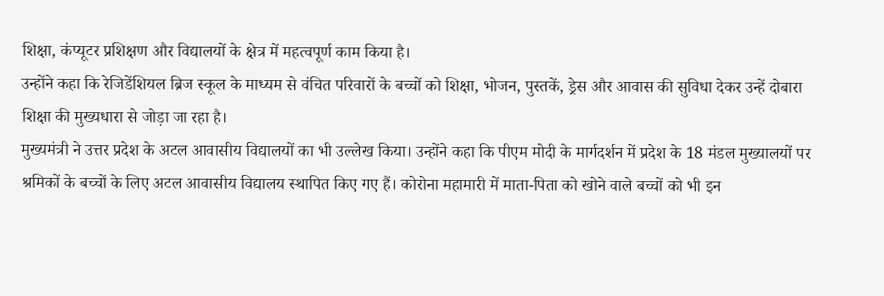शिक्षा, कंप्यूटर प्रशिक्षण और विद्यालयों के क्षेत्र में महत्वपूर्ण काम किया है।
उन्होंने कहा कि रेजिडेंशियल ब्रिज स्कूल के माध्यम से वंचित परिवारों के बच्चों को शिक्षा, भोजन, पुस्तकें, ड्रेस और आवास की सुविधा देकर उन्हें दोबारा शिक्षा की मुख्यधारा से जोड़ा जा रहा है।
मुख्यमंत्री ने उत्तर प्रदेश के अटल आवासीय विद्यालयों का भी उल्लेख किया। उन्होंने कहा कि पीएम मोदी के मार्गदर्शन में प्रदेश के 18 मंडल मुख्यालयों पर श्रमिकों के बच्चों के लिए अटल आवासीय विद्यालय स्थापित किए गए हैं। कोरोना महामारी में माता-पिता को खोने वाले बच्चों को भी इन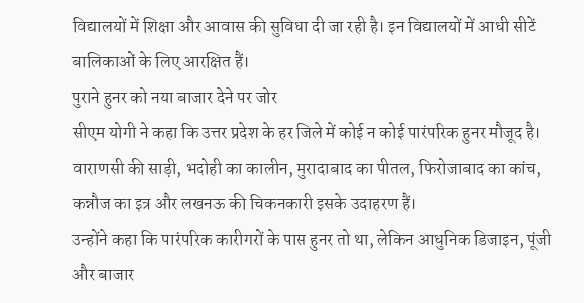विद्यालयों में शिक्षा और आवास की सुविधा दी जा रही है। इन विद्यालयों में आधी सीटें बालिकाओं के लिए आरक्षित हैं।
पुराने हुनर को नया बाजार देने पर जोर
सीएम योगी ने कहा कि उत्तर प्रदेश के हर जिले में कोई न कोई पारंपरिक हुनर मौजूद है। वाराणसी की साड़ी, भदोही का कालीन, मुरादाबाद का पीतल, फिरोजाबाद का कांच, कन्नौज का इत्र और लखनऊ की चिकनकारी इसके उदाहरण हैं।
उन्होंने कहा कि पारंपरिक कारीगरों के पास हुनर तो था, लेकिन आधुनिक डिजाइन, पूंजी और बाजार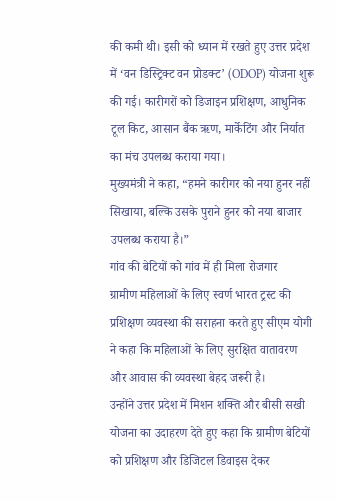की कमी थी। इसी को ध्यान में रखते हुए उत्तर प्रदेश में ‘वन डिस्ट्रिक्ट वन प्रोडक्ट’ (ODOP) योजना शुरू की गई। कारीगरों को डिजाइन प्रशिक्षण, आधुनिक टूल किट, आसान बैंक ऋण, मार्केटिंग और निर्यात का मंच उपलब्ध कराया गया।
मुख्यमंत्री ने कहा, “हमने कारीगर को नया हुनर नहीं सिखाया, बल्कि उसके पुराने हुनर को नया बाजार उपलब्ध कराया है।”
गांव की बेटियों को गांव में ही मिला रोजगार
ग्रामीण महिलाओं के लिए स्वर्ण भारत ट्रस्ट की प्रशिक्षण व्यवस्था की सराहना करते हुए सीएम योगी ने कहा कि महिलाओं के लिए सुरक्षित वातावरण और आवास की व्यवस्था बेहद जरूरी है।
उन्होंने उत्तर प्रदेश में मिशन शक्ति और बीसी सखी योजना का उदाहरण देते हुए कहा कि ग्रामीण बेटियों को प्रशिक्षण और डिजिटल डिवाइस देकर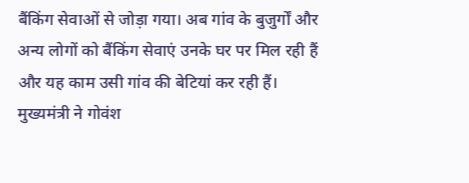बैंकिंग सेवाओं से जोड़ा गया। अब गांव के बुजुर्गों और अन्य लोगों को बैंकिंग सेवाएं उनके घर पर मिल रही हैं और यह काम उसी गांव की बेटियां कर रही हैं।
मुख्यमंत्री ने गोवंश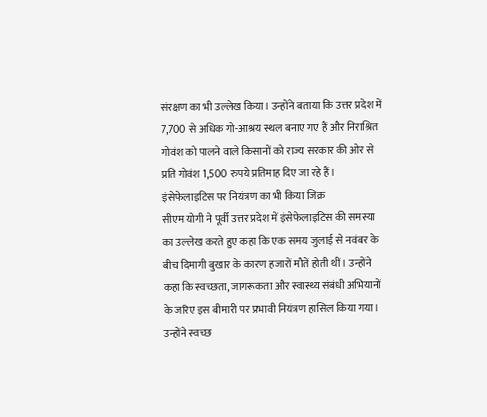संरक्षण का भी उल्लेख किया। उन्होंने बताया कि उत्तर प्रदेश में 7,700 से अधिक गो-आश्रय स्थल बनाए गए हैं और निराश्रित गोवंश को पालने वाले किसानों को राज्य सरकार की ओर से प्रति गोवंश 1,500 रुपये प्रतिमाह दिए जा रहे हैं।
इंसेफेलाइटिस पर नियंत्रण का भी किया जिक्र
सीएम योगी ने पूर्वी उत्तर प्रदेश में इंसेफेलाइटिस की समस्या का उल्लेख करते हुए कहा कि एक समय जुलाई से नवंबर के बीच दिमागी बुखार के कारण हजारों मौतें होती थीं। उन्होंने कहा कि स्वच्छता, जागरूकता और स्वास्थ्य संबंधी अभियानों के जरिए इस बीमारी पर प्रभावी नियंत्रण हासिल किया गया।
उन्होंने स्वच्छ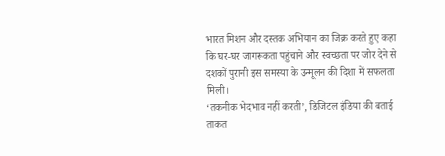भारत मिशन और दस्तक अभियान का जिक्र करते हुए कहा कि घर-घर जागरूकता पहुंचाने और स्वच्छता पर जोर देने से दशकों पुरानी इस समस्या के उन्मूलन की दिशा में सफलता मिली।
‘तकनीक भेदभाव नहीं करती’, डिजिटल इंडिया की बताई ताकत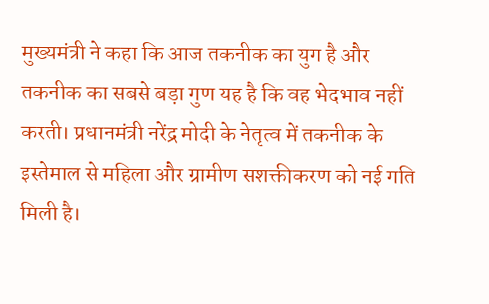मुख्यमंत्री ने कहा कि आज तकनीक का युग है और तकनीक का सबसे बड़ा गुण यह है कि वह भेदभाव नहीं करती। प्रधानमंत्री नरेंद्र मोदी के नेतृत्व में तकनीक के इस्तेमाल से महिला और ग्रामीण सशक्तीकरण को नई गति मिली है।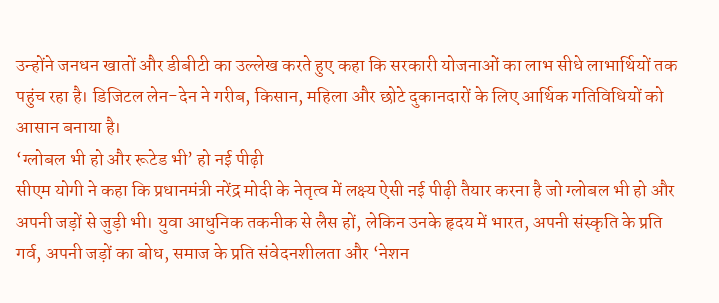उन्होंने जनधन खातों और डीबीटी का उल्लेख करते हुए कहा कि सरकारी योजनाओं का लाभ सीधे लाभार्थियों तक पहुंच रहा है। डिजिटल लेन-देन ने गरीब, किसान, महिला और छोटे दुकानदारों के लिए आर्थिक गतिविधियों को आसान बनाया है।
‘ग्लोबल भी हो और रूटेड भी’ हो नई पीढ़ी
सीएम योगी ने कहा कि प्रधानमंत्री नरेंद्र मोदी के नेतृत्व में लक्ष्य ऐसी नई पीढ़ी तैयार करना है जो ग्लोबल भी हो और अपनी जड़ों से जुड़ी भी। युवा आधुनिक तकनीक से लैस हों, लेकिन उनके हृदय में भारत, अपनी संस्कृति के प्रति गर्व, अपनी जड़ों का बोध, समाज के प्रति संवेदनशीलता और ‘नेशन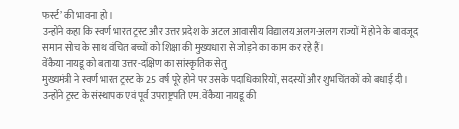फर्स्ट’ की भावना हो।
उन्होंने कहा कि स्वर्ण भारत ट्रस्ट और उत्तर प्रदेश के अटल आवासीय विद्यालय अलग-अलग राज्यों में होने के बावजूद समान सोच के साथ वंचित बच्चों को शिक्षा की मुख्यधारा से जोड़ने का काम कर रहे हैं।
वेंकैया नायडू को बताया उत्तर-दक्षिण का सांस्कृतिक सेतु
मुख्यमंत्री ने स्वर्ण भारत ट्रस्ट के 25 वर्ष पूरे होने पर उसके पदाधिकारियों, सदस्यों और शुभचिंतकों को बधाई दी। उन्होंने ट्रस्ट के संस्थापक एवं पूर्व उपराष्ट्रपति एम. वेंकैया नायडू की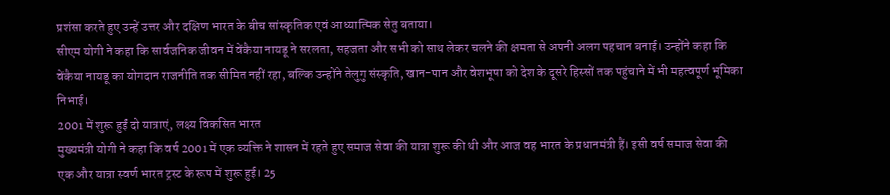प्रशंसा करते हुए उन्हें उत्तर और दक्षिण भारत के बीच सांस्कृतिक एवं आध्यात्मिक सेतु बताया।
सीएम योगी ने कहा कि सार्वजनिक जीवन में वेंकैया नायडू ने सरलता, सहजता और सभी को साथ लेकर चलने की क्षमता से अपनी अलग पहचान बनाई। उन्होंने कहा कि वेंकैया नायडू का योगदान राजनीति तक सीमित नहीं रहा, बल्कि उन्होंने तेलुगु संस्कृति, खान-पान और वेशभूषा को देश के दूसरे हिस्सों तक पहुंचाने में भी महत्वपूर्ण भूमिका निभाई।
2001 में शुरू हुईं दो यात्राएं, लक्ष्य विकसित भारत
मुख्यमंत्री योगी ने कहा कि वर्ष 2001 में एक व्यक्ति ने शासन में रहते हुए समाज सेवा की यात्रा शुरू की थी और आज वह भारत के प्रधानमंत्री हैं। इसी वर्ष समाज सेवा की एक और यात्रा स्वर्ण भारत ट्रस्ट के रूप में शुरू हुई। 25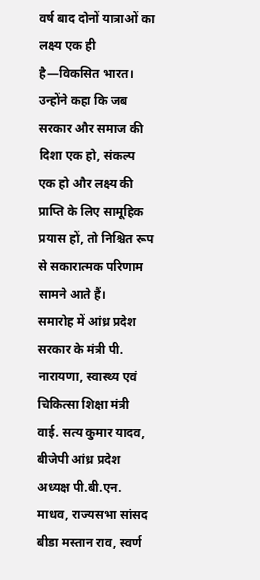वर्ष बाद दोनों यात्राओं का लक्ष्य एक ही है—विकसित भारत।
उन्होंने कहा कि जब सरकार और समाज की दिशा एक हो, संकल्प एक हो और लक्ष्य की प्राप्ति के लिए सामूहिक प्रयास हों, तो निश्चित रूप से सकारात्मक परिणाम सामने आते हैं।
समारोह में आंध्र प्रदेश सरकार के मंत्री पी. नारायणा, स्वास्थ्य एवं चिकित्सा शिक्षा मंत्री वाई. सत्य कुमार यादव, बीजेपी आंध्र प्रदेश अध्यक्ष पी.बी.एन. माधव, राज्यसभा सांसद बीडा मस्तान राव, स्वर्ण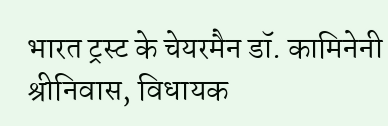भारत ट्रस्ट के चेयरमैन डॉ. कामिनेनी श्रीनिवास, विधायक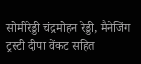सोमीरेड्डी चंद्रमोहन रेड्डी, मैनेजिंग ट्रस्टी दीपा वेंकट सहित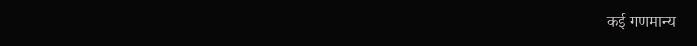कई गणमान्य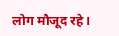लोग मौजूद रहे।